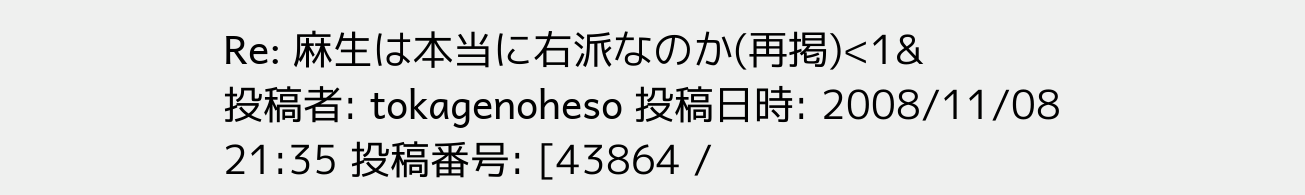Re: 麻生は本当に右派なのか(再掲)<1&
投稿者: tokagenoheso 投稿日時: 2008/11/08 21:35 投稿番号: [43864 /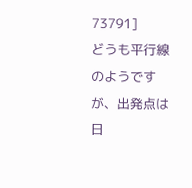73791]
どうも平行線のようですが、出発点は日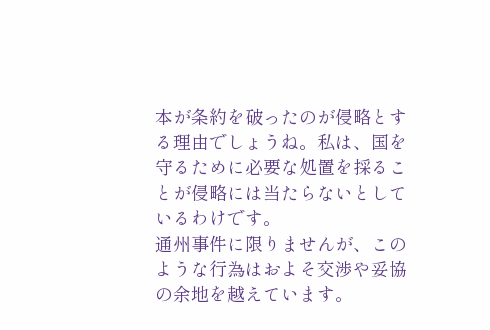本が条約を破ったのが侵略とする理由でしょうね。私は、国を守るために必要な処置を採ることが侵略には当たらないとしているわけです。
通州事件に限りませんが、このような行為はおよそ交渉や妥協の余地を越えています。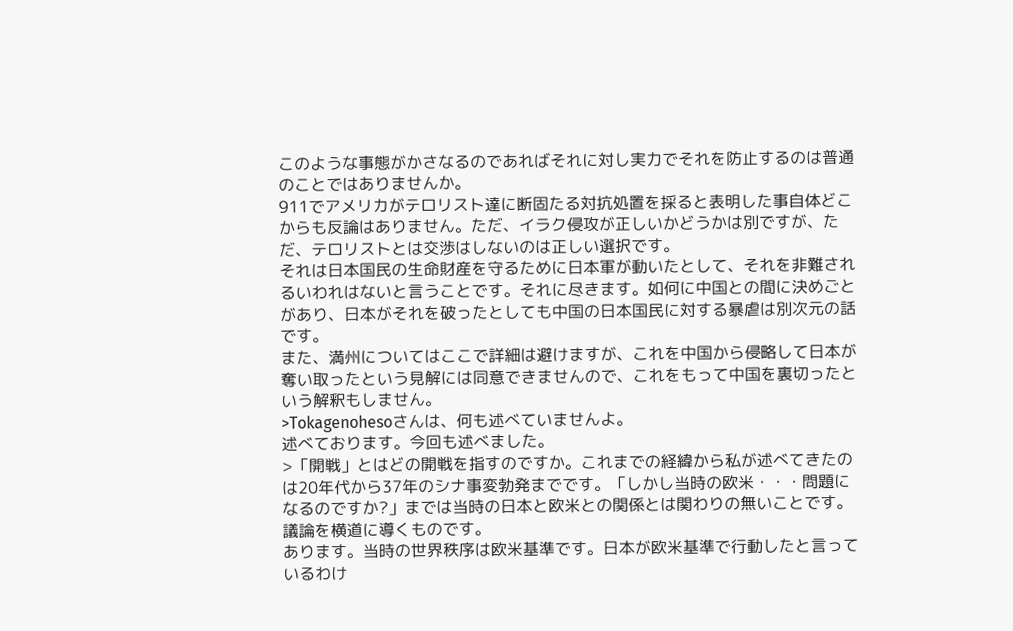このような事態がかさなるのであればそれに対し実力でそれを防止するのは普通のことではありませんか。
911でアメリカがテロリスト達に断固たる対抗処置を採ると表明した事自体どこからも反論はありません。ただ、イラク侵攻が正しいかどうかは別ですが、ただ、テロリストとは交渉はしないのは正しい選択です。
それは日本国民の生命財産を守るために日本軍が動いたとして、それを非難されるいわれはないと言うことです。それに尽きます。如何に中国との間に決めごとがあり、日本がそれを破ったとしても中国の日本国民に対する暴虐は別次元の話です。
また、満州についてはここで詳細は避けますが、これを中国から侵略して日本が奪い取ったという見解には同意できませんので、これをもって中国を裏切ったという解釈もしません。
>Tokagenohesoさんは、何も述べていませんよ。
述べております。今回も述べました。
>「開戦」とはどの開戦を指すのですか。これまでの経緯から私が述べてきたのは20年代から37年のシナ事変勃発までです。「しかし当時の欧米・・・問題になるのですか?」までは当時の日本と欧米との関係とは関わりの無いことです。議論を横道に導くものです。
あります。当時の世界秩序は欧米基準です。日本が欧米基準で行動したと言っているわけ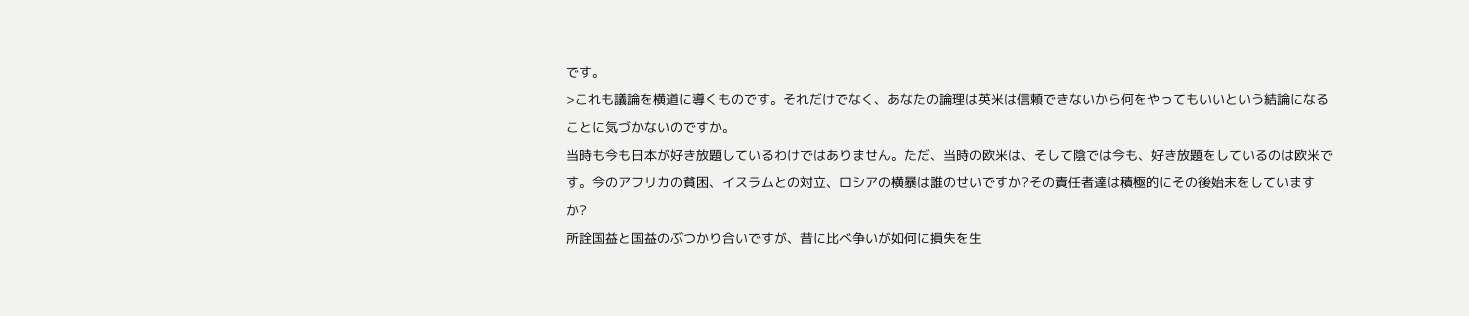です。
>これも議論を横道に導くものです。それだけでなく、あなたの論理は英米は信頼できないから何をやってもいいという結論になることに気づかないのですか。
当時も今も日本が好き放題しているわけではありません。ただ、当時の欧米は、そして陰では今も、好き放題をしているのは欧米です。今のアフリカの貧困、イスラムとの対立、ロシアの横暴は誰のせいですか?その責任者達は積極的にその後始末をしていますか?
所詮国益と国益のぶつかり合いですが、昔に比べ争いが如何に損失を生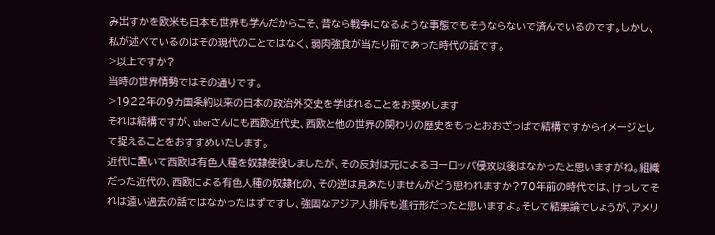み出すかを欧米も日本も世界も学んだからこそ、昔なら戦争になるような事態でもそうならないで済んでいるのです。しかし、私が述べているのはその現代のことではなく、弱肉強食が当たり前であった時代の話です。
>以上ですか?
当時の世界情勢ではその通りです。
>1922年の9カ国条約以来の日本の政治外交史を学ばれることをお奨めします
それは結構ですが、uberさんにも西欧近代史、西欧と他の世界の関わりの歴史をもっとおおざっぱで結構ですからイメージとして捉えることをおすすめいたします。
近代に置いて西欧は有色人種を奴隷使役しましたが、その反対は元によるヨーロッパ侵攻以後はなかったと思いますがね。組織だった近代の、西欧による有色人種の奴隷化の、その逆は見あたりませんがどう思われますか?70年前の時代では、けっしてそれは遠い過去の話ではなかったはずですし、強固なアジア人排斥も進行形だったと思いますよ。そして結果論でしょうが、アメリ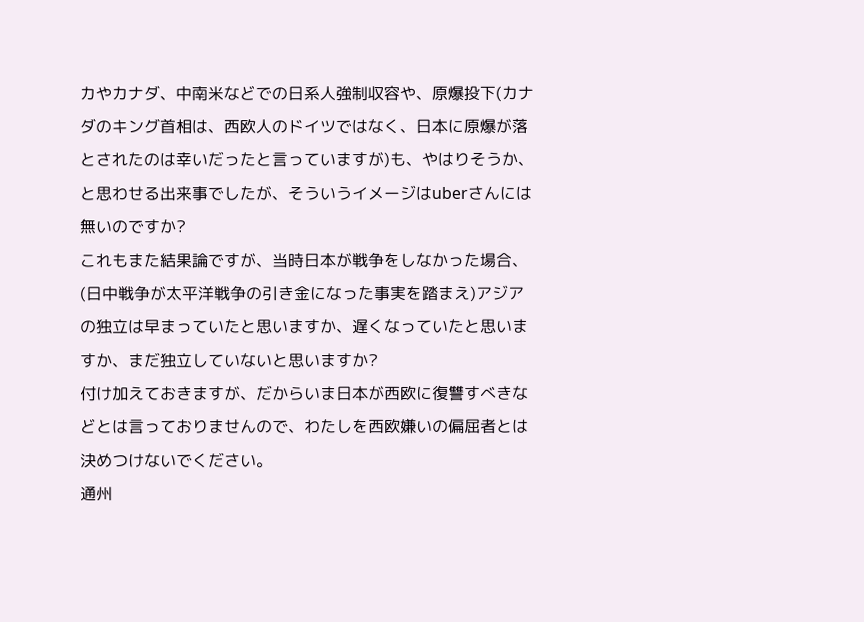カやカナダ、中南米などでの日系人強制収容や、原爆投下(カナダのキング首相は、西欧人のドイツではなく、日本に原爆が落とされたのは幸いだったと言っていますが)も、やはりそうか、と思わせる出来事でしたが、そういうイメージはuberさんには無いのですか?
これもまた結果論ですが、当時日本が戦争をしなかった場合、(日中戦争が太平洋戦争の引き金になった事実を踏まえ)アジアの独立は早まっていたと思いますか、遅くなっていたと思いますか、まだ独立していないと思いますか?
付け加えておきますが、だからいま日本が西欧に復讐すべきなどとは言っておりませんので、わたしを西欧嫌いの偏屈者とは決めつけないでください。
通州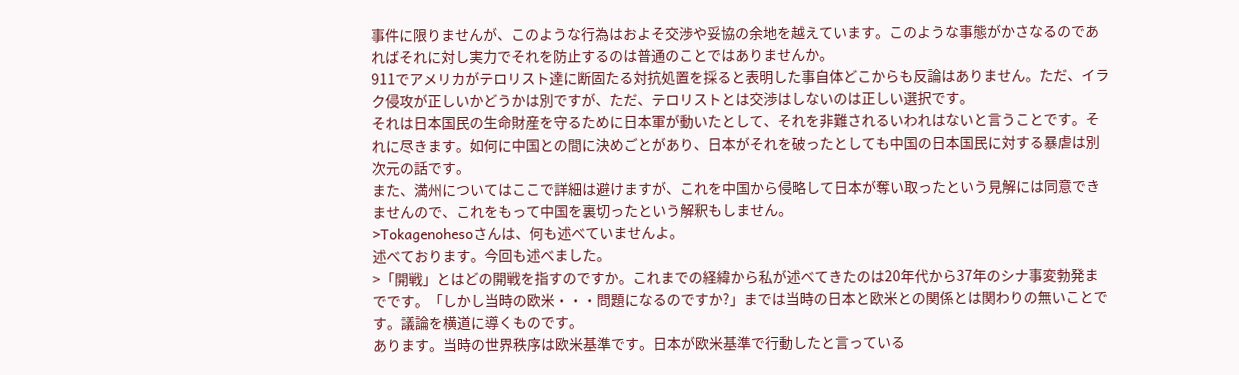事件に限りませんが、このような行為はおよそ交渉や妥協の余地を越えています。このような事態がかさなるのであればそれに対し実力でそれを防止するのは普通のことではありませんか。
911でアメリカがテロリスト達に断固たる対抗処置を採ると表明した事自体どこからも反論はありません。ただ、イラク侵攻が正しいかどうかは別ですが、ただ、テロリストとは交渉はしないのは正しい選択です。
それは日本国民の生命財産を守るために日本軍が動いたとして、それを非難されるいわれはないと言うことです。それに尽きます。如何に中国との間に決めごとがあり、日本がそれを破ったとしても中国の日本国民に対する暴虐は別次元の話です。
また、満州についてはここで詳細は避けますが、これを中国から侵略して日本が奪い取ったという見解には同意できませんので、これをもって中国を裏切ったという解釈もしません。
>Tokagenohesoさんは、何も述べていませんよ。
述べております。今回も述べました。
>「開戦」とはどの開戦を指すのですか。これまでの経緯から私が述べてきたのは20年代から37年のシナ事変勃発までです。「しかし当時の欧米・・・問題になるのですか?」までは当時の日本と欧米との関係とは関わりの無いことです。議論を横道に導くものです。
あります。当時の世界秩序は欧米基準です。日本が欧米基準で行動したと言っている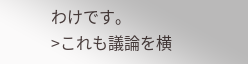わけです。
>これも議論を横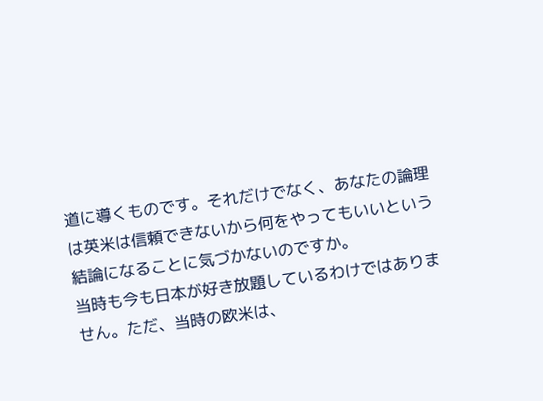道に導くものです。それだけでなく、あなたの論理は英米は信頼できないから何をやってもいいという結論になることに気づかないのですか。
当時も今も日本が好き放題しているわけではありません。ただ、当時の欧米は、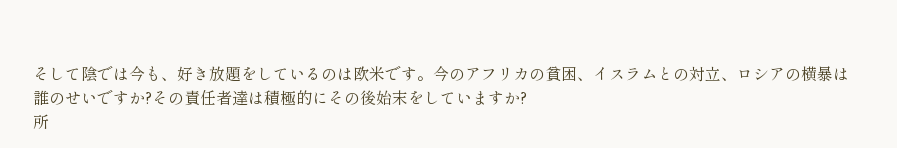そして陰では今も、好き放題をしているのは欧米です。今のアフリカの貧困、イスラムとの対立、ロシアの横暴は誰のせいですか?その責任者達は積極的にその後始末をしていますか?
所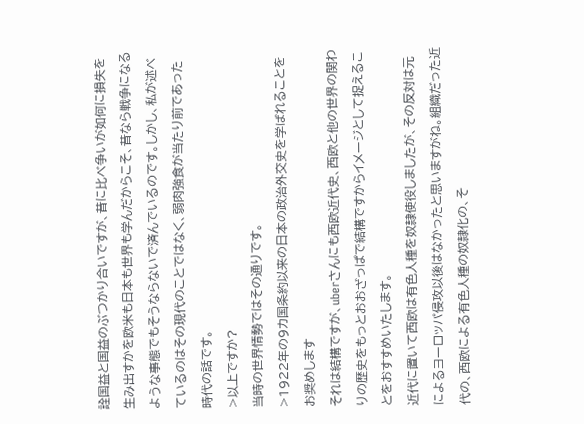詮国益と国益のぶつかり合いですが、昔に比べ争いが如何に損失を生み出すかを欧米も日本も世界も学んだからこそ、昔なら戦争になるような事態でもそうならないで済んでいるのです。しかし、私が述べているのはその現代のことではなく、弱肉強食が当たり前であった時代の話です。
>以上ですか?
当時の世界情勢ではその通りです。
>1922年の9カ国条約以来の日本の政治外交史を学ばれることをお奨めします
それは結構ですが、uberさんにも西欧近代史、西欧と他の世界の関わりの歴史をもっとおおざっぱで結構ですからイメージとして捉えることをおすすめいたします。
近代に置いて西欧は有色人種を奴隷使役しましたが、その反対は元によるヨーロッパ侵攻以後はなかったと思いますがね。組織だった近代の、西欧による有色人種の奴隷化の、そ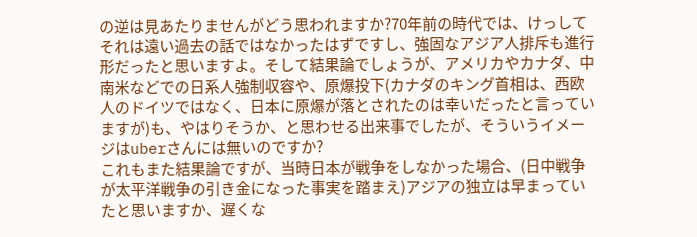の逆は見あたりませんがどう思われますか?70年前の時代では、けっしてそれは遠い過去の話ではなかったはずですし、強固なアジア人排斥も進行形だったと思いますよ。そして結果論でしょうが、アメリカやカナダ、中南米などでの日系人強制収容や、原爆投下(カナダのキング首相は、西欧人のドイツではなく、日本に原爆が落とされたのは幸いだったと言っていますが)も、やはりそうか、と思わせる出来事でしたが、そういうイメージはuberさんには無いのですか?
これもまた結果論ですが、当時日本が戦争をしなかった場合、(日中戦争が太平洋戦争の引き金になった事実を踏まえ)アジアの独立は早まっていたと思いますか、遅くな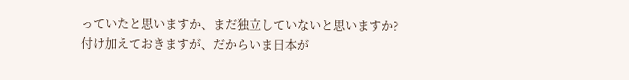っていたと思いますか、まだ独立していないと思いますか?
付け加えておきますが、だからいま日本が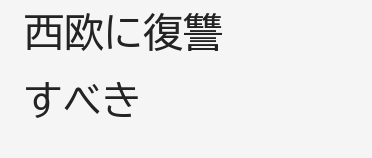西欧に復讐すべき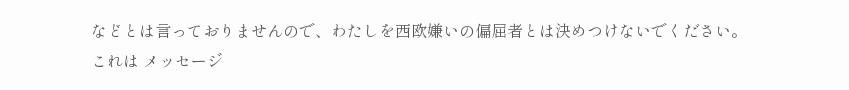などとは言っておりませんので、わたしを西欧嫌いの偏屈者とは決めつけないでください。
これは メッセージ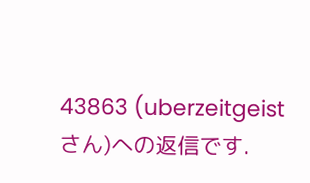43863 (uberzeitgeist さん)への返信です.